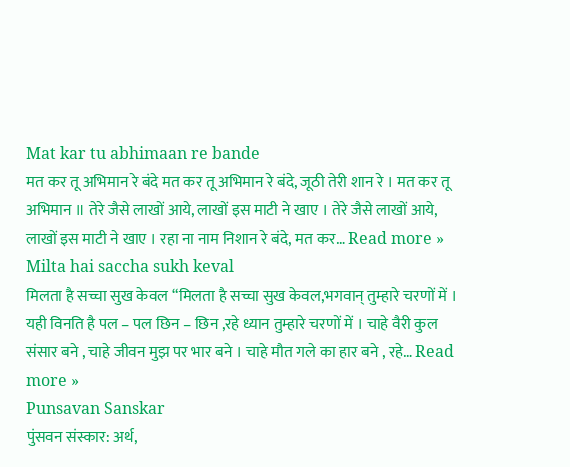Mat kar tu abhimaan re bande
मत कर तू अभिमान रे बंदे मत कर तू अभिमान रे बंदे, जूठी तेरी शान रे । मत कर तू अभिमान ॥ तेरे जैसे लाखों आये, लाखों इस माटी ने खाए । तेरे जैसे लाखों आये, लाखों इस माटी ने खाए । रहा ना नाम निशान रे बंदे, मत कर… Read more »
Milta hai saccha sukh keval
मिलता है सच्चा सुख केवल “मिलता है सच्चा सुख केवल,भगवान् तुम्हारे चरणों में । यही विनति है पल – पल छिन – छिन ,रहे ध्यान तुम्हारे चरणों में । चाहे वैरी कुल संसार बने , चाहे जीवन मुझ पर भार बने । चाहे मौत गले का हार बने , रहे… Read more »
Punsavan Sanskar
पुंसवन संस्कार: अर्थ,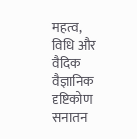महत्व, विधि और वैदिक वैज्ञानिक दृष्टिकोण सनातन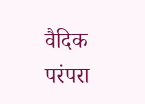वैदिक परंपरा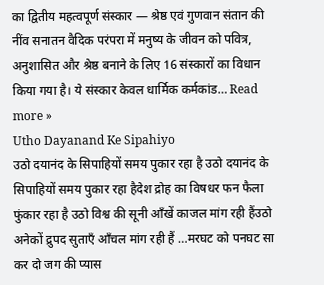का द्वितीय महत्वपूर्ण संस्कार — श्रेष्ठ एवं गुणवान संतान की नींव सनातन वैदिक परंपरा में मनुष्य के जीवन को पवित्र, अनुशासित और श्रेष्ठ बनाने के लिए 16 संस्कारों का विधान किया गया है। ये संस्कार केवल धार्मिक कर्मकांड… Read more »
Utho Dayanand Ke Sipahiyo
उठो दयानंद के सिपाहियों समय पुकार रहा है उठो दयानंद के सिपाहियों समय पुकार रहा हैदेश द्रोह का विषधर फन फैला फुंकार रहा है उठो विश्व की सूनी आँखें काजल मांग रही हैंउठो अनेकों द्रुपद सुताएँ आँचल मांग रही हैं …मरघट को पनघट सा कर दो जग की प्यास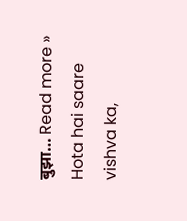बुझा… Read more »
Hota hai saare vishva ka,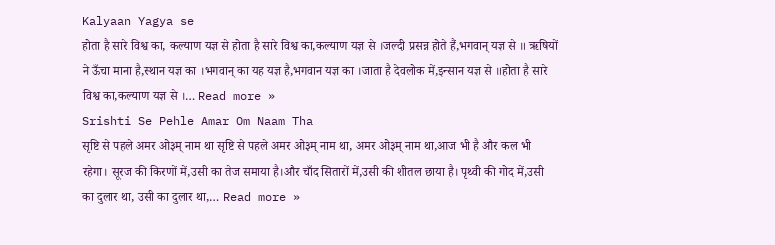Kalyaan Yagya se
होता है सारे विश्व का, कल्याण यज्ञ से होता है सारे विश्व का,कल्याण यज्ञ से ।जल्दी प्रसन्न होते हैं,भगवान् यज्ञ से ॥ ऋषियों ने ऊँचा माना है,स्थान यज्ञ का ।भगवान् का यह यज्ञ है,भगवान यज्ञ का ।जाता है देवलोक में,इन्सान यज्ञ से ॥होता है सारे विश्व का,कल्याण यज्ञ से ।… Read more »
Srishti Se Pehle Amar Om Naam Tha
सृष्टि से पहले अमर ओ३म् नाम था सृष्टि से पहले अमर ओ३म् नाम था, अमर ओ३म् नाम था,आज भी है और कल भी रहेगा। सूरज की किरणों में,उसी का तेज समाया है।और चाँद सितारों में,उसी की शीतल छाया है। पृथ्वी की गोद में,उसी का दुलार था, उसी का दुलार था,… Read more »